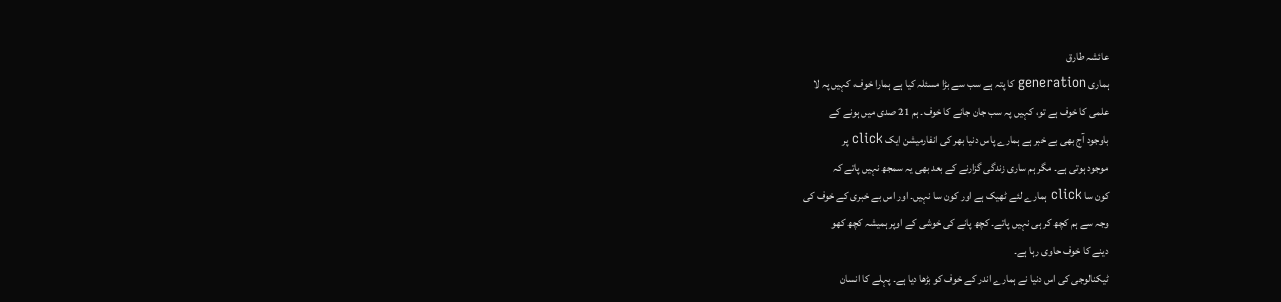عائشہ طارق
ہماری generation کا پتہ ہے سب سے بڑا مسئلہ کیا ہے ہمارا خوف، کہیں پہ لا
علمی کا خوف ہے تو، کہیں پہ سب جان جانے کا خوف۔ ہم 21 صدی میں ہونے کے
باوجود آج بھی بے خبر ہے ہمارے پاس دنیا بھر کی انفارمیشن ایک click پر
موجود ہوتی ہے۔ مگر ہم ساری زندگی گزارنے کے بعد بھی یہ سمجھ نہیں پاتے کہ
کون سا click ہمارے لئے ٹھیک ہے اور کون سا نہیں۔ اور اس بے خبری کے خوف کی
وجہ سے ہم کچھ کر ہی نہیں پاتے۔ کچھ پانے کی خوشی کے اوپر ہمیشہ کچھ کھو
دینے کا خوف حاوی رہا ہے۔
ٹیکنالوجی کی اس دنیا نے ہمارے اندر کے خوف کو بڑھا دیا ہے۔ پہلے کا انسان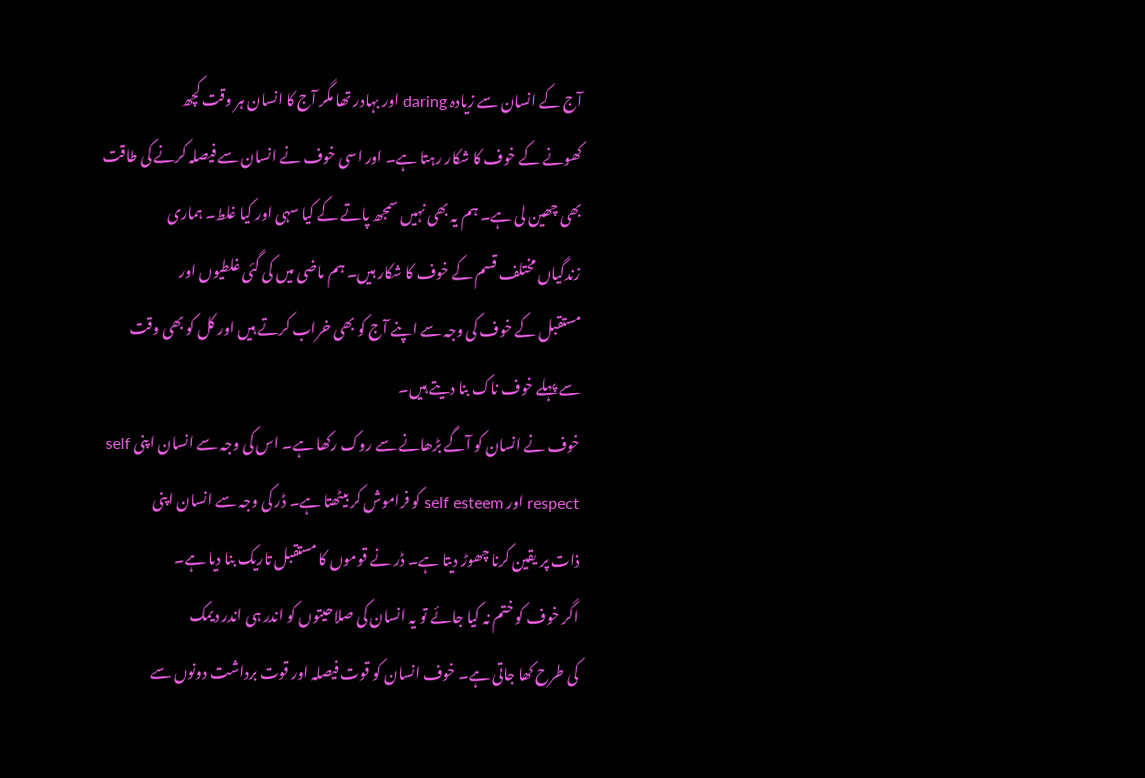آج کے انسان سے زیادہ daring اور بہادر تھا مگر آج کا انسان ہر وقت کچھ
کھونے کے خوف کا شکار رہتا ہے۔ اور اسی خوف نے انسان سے فیصلہ کرنے کی طاقت
بھی چھین لی ہے۔ ہم یہ بھی نہیں سمجھ پاتے کے کیا سہی اور کیا غلط۔ ہماری
زندگیاں مختلف قسم کے خوف کا شکار ہیں۔ ہم ماضی میں کی گئی غلطیوں اور
مستقبل کے خوف کی وجہ سے اپنے آج کو بھی خراب کرتے ہیں اور کل کو بھی وقت
سے پہلے خوف ناک بنا دیتے ہیں۔
خوف نے انسان کو آگے بڑھانے سے روک رکھا ہے۔ اس کی وجہ سے انسان اپنی self
respect اور self esteem کو فراموش کر بیٹھتا ہے۔ ڈر کی وجہ سے انسان اپنی
ذات پر یقین کرنا چھوڑ دیتا ہے۔ ڈر نے قوموں کا مستقبل تاریک بنا دیا ہے۔
اگر خوف کو ختم نہ کیا جائے تو یہ انسان کی صلاحیتوں کو اندر ہی اندر دیمک
کی طرح کھا جاتی ہے۔ خوف انسان کو قوت فیصلہ اور قوت برداشت دونوں سے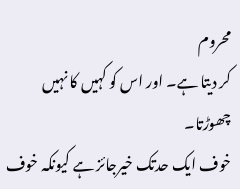محروم
کر دیتا ہے۔ اور اس کو کہیں کا نہیں چھوڑتا۔
خوف ایک حدتک خیرجائز ہے کیونکہ خوف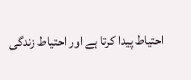احتیاط پیدا کرتا ہے اور احتیاط زندگی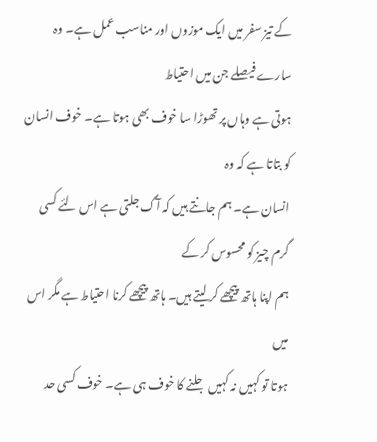کے تیز سفر میں ایک موزوں اور مناسب عمل ہے۔ وہ سارے فیصلے جن میں احتیاط
ہوتی ہے وہاں پر تھوڑا سا خوف بھی ہوتا ہے۔ خوف انسان کو بتاتا ہے کہ وہ
انسان ہے۔ ہم جانتے ہیں کہ آگ جلتی ہے اس لئے کسی گرم چیز کو محسوس کر کے
ہم اپنا ہاتھ پیچھے کر لیتے ہیں۔ ہاتھ پیچھے کرنا احتیاط ہے مگر اس میں
ہوتا تو کہیں نہ کہیں جلنے کا خوف ہی ہے۔ خوف کسی حد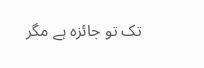تک تو جائزہ ہے مگر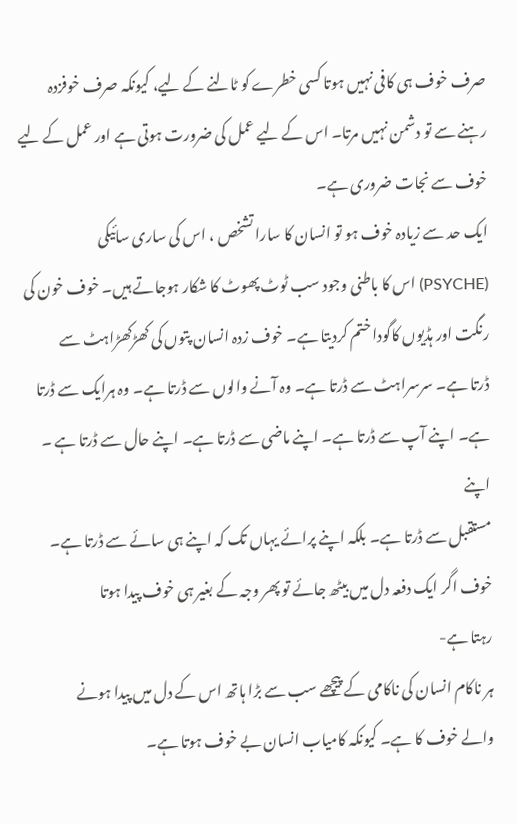صرف خوف ہی کافی نہیں ہوتا کسی خطرے کو ٹالنے کے لیے، کیونکہ صرف خوفزدہ
رہنے سے تو دشمن نہیں مرتا۔ اس کے لیے عمل کی ضرورت ہوتی ہے اور عمل کے لیے
خوف سے نجات ضروری ہے۔
ایک حد سے زیادہ خوف ہو تو انسان کا سارا تشخص ، اس کی ساری سائیکی
(PSYCHE) اس کا باطنی وجود سب ٹوٹ پھوٹ کا شکار ہوجاتے ہیں۔ خوف خون کی
رنگت اور ہڈیوں کاگودا ختم کردیتا ہے۔ خوف زدہ انسان پتوں کی کھڑکھڑاہٹ سے
ڈرتا ہے۔ سرسراہٹ سے ڈرتا ہے۔ وہ آنے والوں سے ڈرتا ہے۔ وہ ہرایک سے ڈرتا
ہے۔ اپنے آپ سے ڈرتا ہے۔ اپنے ماضی سے ڈرتا ہے۔ اپنے حال سے ڈرتا ہے ۔ اپنے
مستقبل سے ڈرتا ہے۔ بلکہ اپنے پرائے یہاں تک کہ اپنے ہی سائے سے ڈرتا ہے۔
خوف اگر ایک دفعہ دل میں بیٹھ جائے تو پھر وجہ کے بغیر ہی خوف پیدا ہوتا
رہتا ہے-
ہر ناکام انسان کی ناکامی کے پیچھے سب سے بڑا ہاتھ اس کے دل میں پیدا ہونے
والے خوف کا ہے۔ کیونکہ کامیاب انسان بے خوف ہوتا ہے۔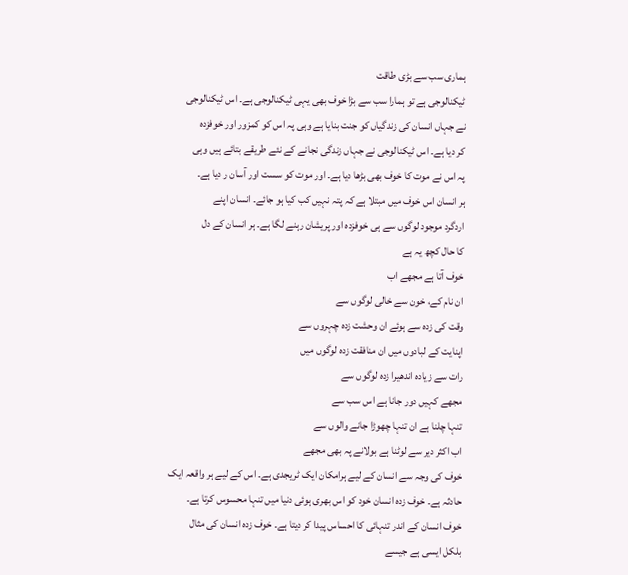ہماری سب سے بڑی طاقت
ٹیکنالوجی ہے تو ہمارا سب سے بڑا خوف بھی یہی ٹیکنالوجی ہے۔ اس ٹیکنالوجی
نے جہاں انسان کی زندگیاں کو جنت بنایا ہے وہی پہ اس کو کمزور اور خوفزدہ
کر دیا ہے۔ اس ٹیکنالوجی نے جہاں زندگی نجانے کے نئے طریقے بتائے ہیں وہی
پہ اس نے موت کا خوف بھی بڑھا دیا ہے۔ اور موت کو سست اور آسان ر دیا ہے۔
ہر انسان اس خوف میں مبتلا ہے کہ پتہ نہیں کب کیا ہو جائے۔ انسان اپنے
اردگرد موجود لوگوں سے ہی خوفزدہ اور پریشان رہنے لگا ہے۔ ہر انسان کے دل
کا حال کچھ یہ ہے
خوف آتا ہے مجھے اب
ان نام کے، خون سے خالی لوگوں سے
وقت کی زدہ سے ہوئے ان وحشت زدہ چہروں سے
اپنایت کے لبادوں میں ان منافقت زدہ لوگوں میں
رات سے زیادہ اندھیرا زدہ لوگوں سے
مجھے کہیں دور جانا ہے اس سب سے
تنہا چلنا ہے ان تنہا چھوڑا جانے والوں سے
اب اکثر دیر سے لوٹنا ہے بولانے پہ بھی مجھے
خوف کی وجہ سے انسان کے لیے ہرامکان ایک ٹریجدی ہے۔ اس کے لیے ہر واقعہ ایک
حادثہ ہے۔ خوف زدہ انسان خود کو اس بھری ہوئی دنیا میں تنہا محسوس کرتا ہے۔
خوف انسان کے اندر تنہائی کا احساس پیدا کر دیتا ہے۔ خوف زدہ انسان کی مثال
بلکل ایسی ہے جیسے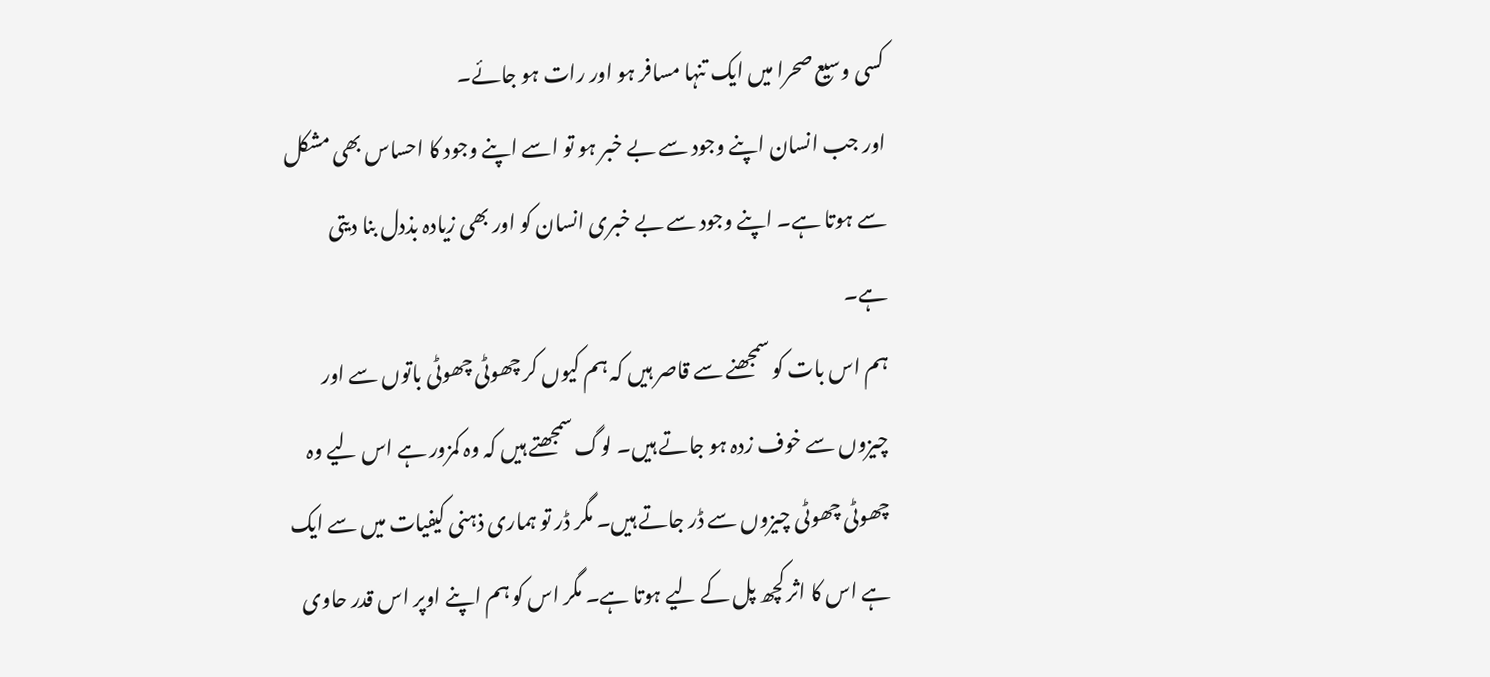کسی وسیع صحرا میں ایک تنہا مسافر ہو اور رات ہو جائے۔
اور جب انسان اپنے وجود سے بے خبر ہو تو اسے اپنے وجود کا احساس بھی مشکل
سے ہوتا ہے۔ اپنے وجود سے بے خبری انسان کو اور بھی زیادہ بذدل بنا دیتی
ہے۔
ہم اس بات کو سمجھنے سے قاصر ہیں کہ ہم کیوں کر چھوٹی چھوٹی باتوں سے اور
چیزوں سے خوف زدہ ہو جاتے ہیں۔ لوگ سمجھتے ہیں کہ وہ کمزور ہے اس لیے وہ
چھوٹی چھوٹی چیزوں سے ڈر جاتے ہیں۔ مگر ڈر تو ہماری ذہنی کیفیات میں سے ایک
ہے اس کا اثر کچھ پل کے لیے ہوتا ہے۔ مگر اس کو ہم اپنے اوپر اس قدر حاوی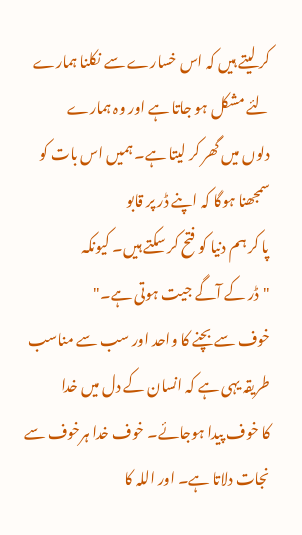کر لیتے ہیں کہ اس خسارے سے نکلنا ہمارے لئے مشکل ہو جاتا ہے اور وہ ہمارے
دلوں میں گھر کر لیتا ہے۔ ہمیں اس بات کو سمجھنا ہوگا کہ اپنے ڈر پر قابو
پا کر ہم دنیا کو فتح کر سکتے ہیں۔ کیونکہ
"ڈر کے آگے جیت ہوتی ہے۔"
خوف سے بچنے کا واحد اور سب سے مناسب طریقہ یہی ہے کہ انسان کے دل میں خدا
کا خوف پیدا ہوجائے۔ خوف خدا ہرخوف سے نجات دلاتا ہے۔ اور اللہ کا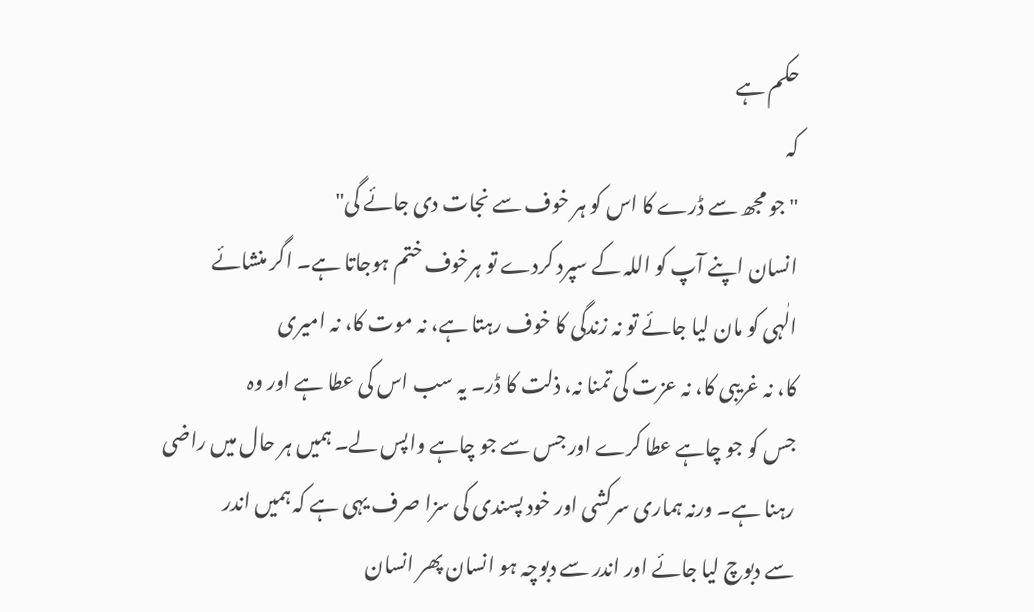حکم ہے
کہ
"جو مجھ سے ڈرے کا اس کو ہر خوف سے نجات دی جائے گی"
انسان اپنے آپ کو اللہ کے سپرد کردے تو ہرخوف ختم ہوجاتا ہے۔ اگر منشائے
الٰہی کو مان لیا جائے تو نہ زندگی کا خوف رہتا ہے، نہ موت کا، نہ امیری
کا، نہ غریبی کا، نہ عزت کی تمنا نہ، ذلت کا ڈر۔ یہ سب اس کی عطا ہے اور وہ
جس کو جو چاہے عطا کرے اور جس سے جو چاہے واپس لے۔ ہمیں ہر حال میں راضی
رہنا ہے۔ ورنہ ہماری سرکشی اور خود پسندی کی سزا صرف یہی ہے کہ ہمیں اندر
سے دبوچ لیا جائے اور اندر سے دبوچہ ہو انسان پھر انسان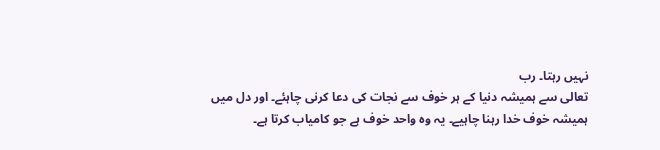نہیں رہتا۔ رب
تعالی سے ہمیشہ دنیا کے ہر خوف سے نجات کی دعا کرنی چاہئے۔ اور دل میں
ہمیشہ خوف خدا رہنا چاہیے۔ یہ وہ واحد خوف ہے جو کامیاب کرتا ہے۔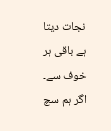نجات دیتا
ہے باقی ہر خوف سے۔ اگر ہم سچ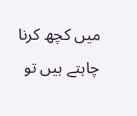میں کچھ کرنا چاہتے ہیں تو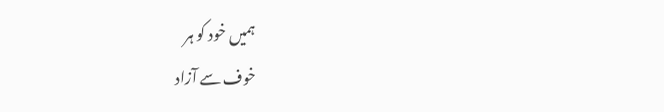ہمیں خود کو ہر
خوف سے آزاد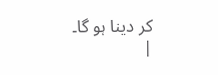کر دینا ہو گا۔
|